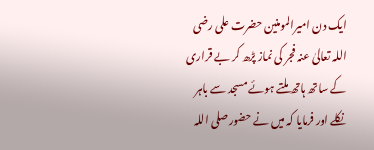ایک دن امیرالمومنین حضرت علی رضی اللہ تعالیٰ عنہ فجر کی نماز پڑھ کر بے قراری کے ساتھ ہاتھ ملتے ہوئے مسجد سے باہر نکلے اور فرمایا کہ میں نے حضورصلی اللہ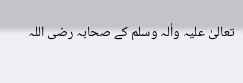تعالیٰ علیہ واٰلہ وسلم کے صحابہ رضی اللہ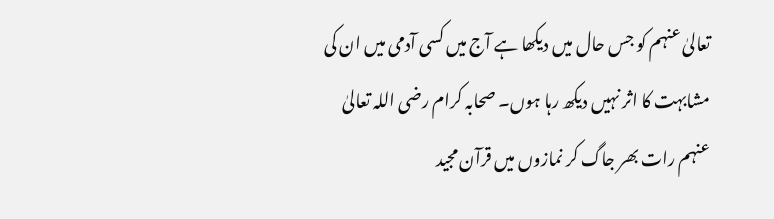تعالیٰ عنہم کو جس حال میں دیکھا ہے آج میں کسی آدمی میں ان کی مشابہت کا اثر نہیں دیکھ رہا ہوں۔ صحابہ کرام رضی اللہ تعالیٰ عنہم رات بھر جاگ کر نمازوں میں قرآن مجید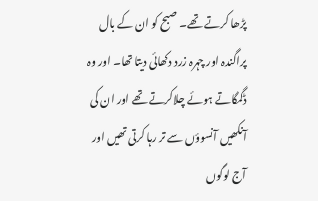پڑھا کرتے تھے۔ صبح کو ان کے بال پراگندہ اور چہرہ زرد دکھائی دیتا تھا۔ اور وہ ڈگمگاتے ہوئے چلاکرتے تھے اور ان کی آنکھیں آنسوؤں سے تر رہا کرتی تھیں اور آج لوگوں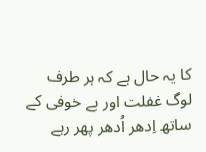کا یہ حال ہے کہ ہر طرف لوگ غفلت اور بے خوفی کے ساتھ اِدھر اُدھر پھر رہے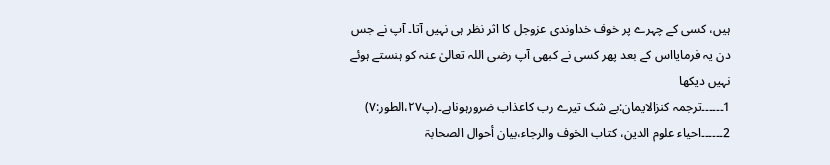ہیں، کسی کے چہرے پر خوف خداوندی عزوجل کا اثر نظر ہی نہیں آتا۔ آپ نے جس دن یہ فرمایااس کے بعد پھر کسی نے کبھی آپ رضی اللہ تعالیٰ عنہ کو ہنستے ہوئے نہیں دیکھا
1۔۔۔۔۔۔ترجمہ کنزالایمان:بے شک تیرے رب کاعذاب ضرورہوناہے۔(پ۲۷،الطور:۷)
2۔۔۔۔۔۔احیاء علوم الدین، کتاب الخوف والرجاء،بیان أحوال الصحابۃ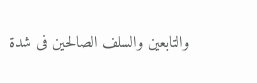والتابعین والسلف الصالحین فی شدۃ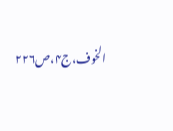الخوف،ج۴،ص۲۲۶